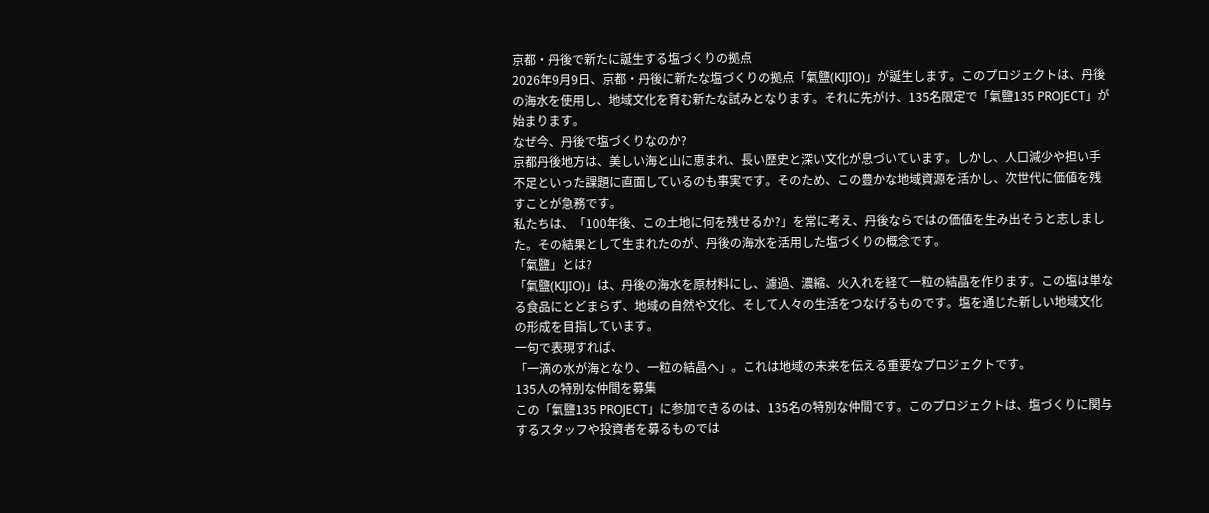京都・丹後で新たに誕生する塩づくりの拠点
2026年9月9日、京都・丹後に新たな塩づくりの拠点「氣鹽(KIJIO)」が誕生します。このプロジェクトは、丹後の海水を使用し、地域文化を育む新たな試みとなります。それに先がけ、135名限定で「氣鹽135 PROJECT」が始まります。
なぜ今、丹後で塩づくりなのか?
京都丹後地方は、美しい海と山に恵まれ、長い歴史と深い文化が息づいています。しかし、人口減少や担い手不足といった課題に直面しているのも事実です。そのため、この豊かな地域資源を活かし、次世代に価値を残すことが急務です。
私たちは、「100年後、この土地に何を残せるか?」を常に考え、丹後ならではの価値を生み出そうと志しました。その結果として生まれたのが、丹後の海水を活用した塩づくりの概念です。
「氣鹽」とは?
「氣鹽(KIJIO)」は、丹後の海水を原材料にし、濾過、濃縮、火入れを経て一粒の結晶を作ります。この塩は単なる食品にとどまらず、地域の自然や文化、そして人々の生活をつなげるものです。塩を通じた新しい地域文化の形成を目指しています。
一句で表現すれば、
「一滴の水が海となり、一粒の結晶へ」。これは地域の未来を伝える重要なプロジェクトです。
135人の特別な仲間を募集
この「氣鹽135 PROJECT」に参加できるのは、135名の特別な仲間です。このプロジェクトは、塩づくりに関与するスタッフや投資者を募るものでは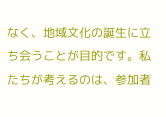なく、地域文化の誕生に立ち会うことが目的です。私たちが考えるのは、参加者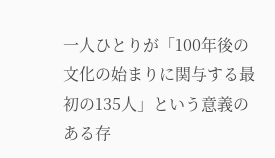一人ひとりが「100年後の文化の始まりに関与する最初の135人」という意義のある存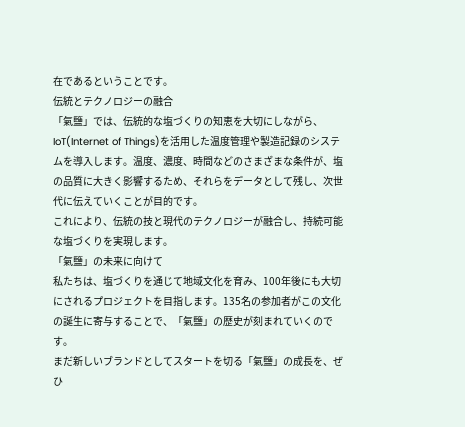在であるということです。
伝統とテクノロジーの融合
「氣鹽」では、伝統的な塩づくりの知恵を大切にしながら、IoT(Internet of Things)を活用した温度管理や製造記録のシステムを導入します。温度、濃度、時間などのさまざまな条件が、塩の品質に大きく影響するため、それらをデータとして残し、次世代に伝えていくことが目的です。
これにより、伝統の技と現代のテクノロジーが融合し、持続可能な塩づくりを実現します。
「氣鹽」の未来に向けて
私たちは、塩づくりを通じて地域文化を育み、100年後にも大切にされるプロジェクトを目指します。135名の参加者がこの文化の誕生に寄与することで、「氣鹽」の歴史が刻まれていくのです。
まだ新しいブランドとしてスタートを切る「氣鹽」の成長を、ぜひ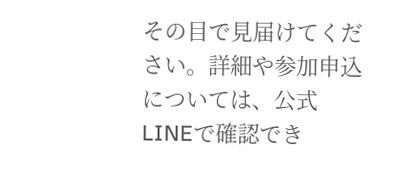その目で見届けてください。詳細や参加申込については、公式LINEで確認でき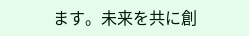ます。未来を共に創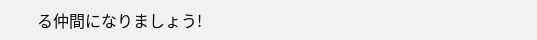る仲間になりましょう!